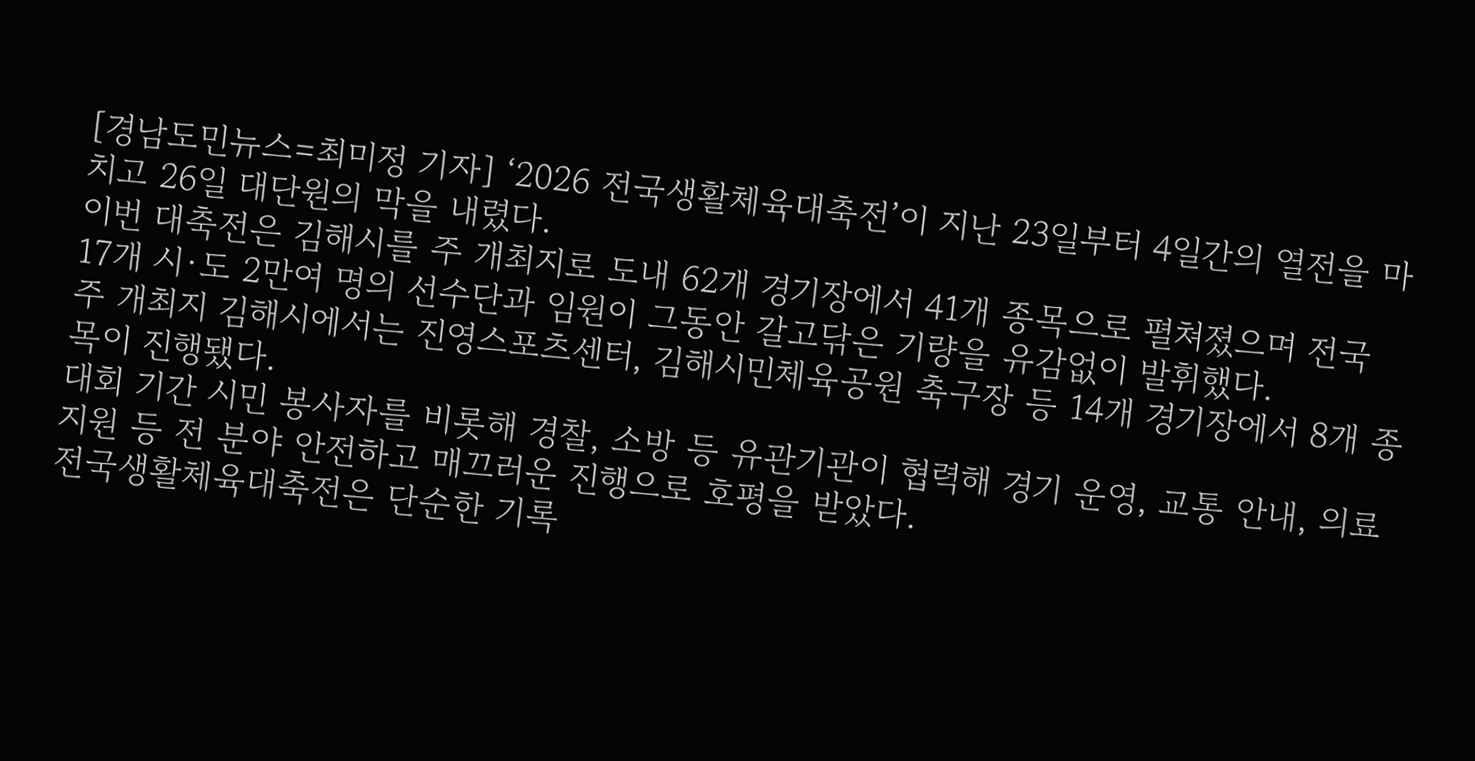[경남도민뉴스=최미정 기자] ‘2026 전국생활체육대축전’이 지난 23일부터 4일간의 열전을 마치고 26일 대단원의 막을 내렸다.
이번 대축전은 김해시를 주 개최지로 도내 62개 경기장에서 41개 종목으로 펼쳐졌으며 전국 17개 시·도 2만여 명의 선수단과 임원이 그동안 갈고닦은 기량을 유감없이 발휘했다.
주 개최지 김해시에서는 진영스포츠센터, 김해시민체육공원 축구장 등 14개 경기장에서 8개 종목이 진행됐다.
대회 기간 시민 봉사자를 비롯해 경찰, 소방 등 유관기관이 협력해 경기 운영, 교통 안내, 의료 지원 등 전 분야 안전하고 매끄러운 진행으로 호평을 받았다.
전국생활체육대축전은 단순한 기록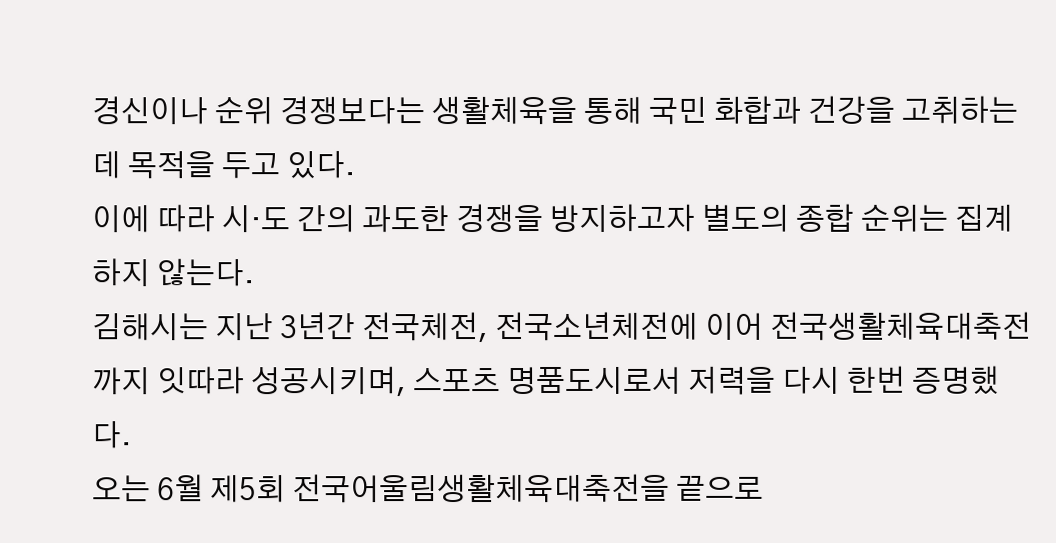경신이나 순위 경쟁보다는 생활체육을 통해 국민 화합과 건강을 고취하는 데 목적을 두고 있다.
이에 따라 시·도 간의 과도한 경쟁을 방지하고자 별도의 종합 순위는 집계하지 않는다.
김해시는 지난 3년간 전국체전, 전국소년체전에 이어 전국생활체육대축전까지 잇따라 성공시키며, 스포츠 명품도시로서 저력을 다시 한번 증명했다.
오는 6월 제5회 전국어울림생활체육대축전을 끝으로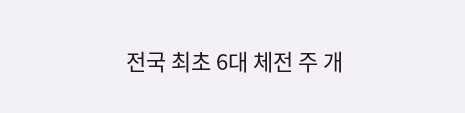전국 최초 6대 체전 주 개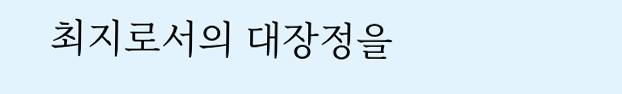최지로서의 대장정을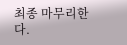최종 마무리한다.